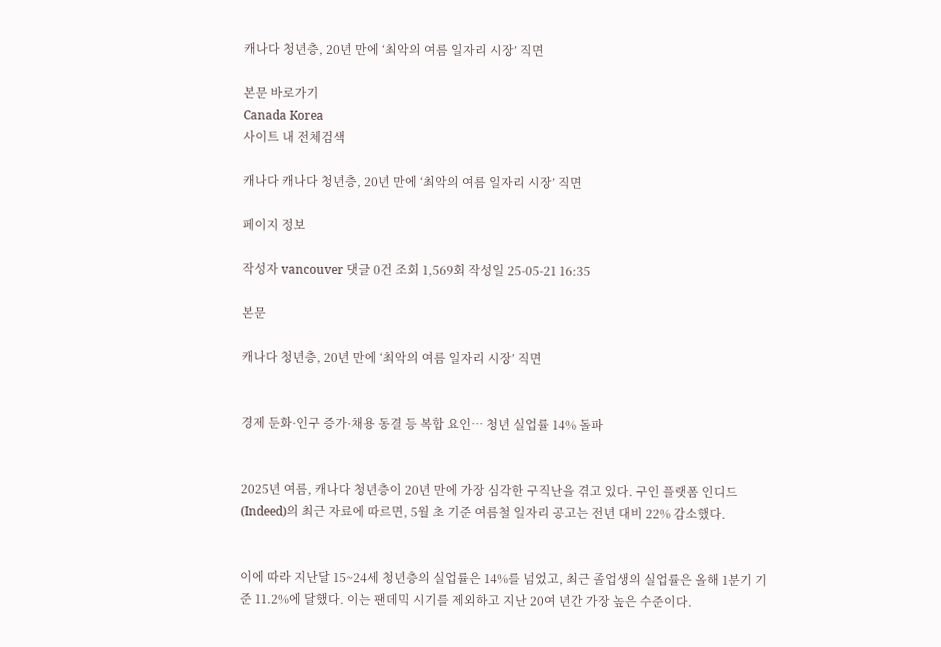캐나다 청년층, 20년 만에 ‘최악의 여름 일자리 시장’ 직면

본문 바로가기
Canada Korea
사이트 내 전체검색

캐나다 캐나다 청년층, 20년 만에 ‘최악의 여름 일자리 시장’ 직면

페이지 정보

작성자 vancouver 댓글 0건 조회 1,569회 작성일 25-05-21 16:35

본문

캐나다 청년층, 20년 만에 ‘최악의 여름 일자리 시장’ 직면


경제 둔화·인구 증가·채용 동결 등 복합 요인… 청년 실업률 14% 돌파


2025년 여름, 캐나다 청년층이 20년 만에 가장 심각한 구직난을 겪고 있다. 구인 플랫폼 인디드(Indeed)의 최근 자료에 따르면, 5월 초 기준 여름철 일자리 공고는 전년 대비 22% 감소했다.


이에 따라 지난달 15~24세 청년층의 실업률은 14%를 넘었고, 최근 졸업생의 실업률은 올해 1분기 기준 11.2%에 달했다. 이는 팬데믹 시기를 제외하고 지난 20여 년간 가장 높은 수준이다.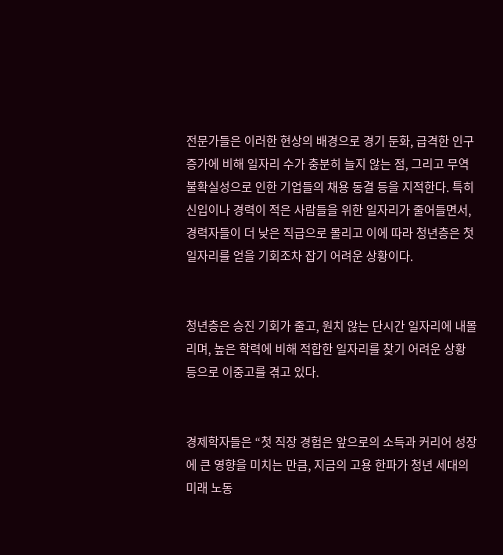전문가들은 이러한 현상의 배경으로 경기 둔화, 급격한 인구 증가에 비해 일자리 수가 충분히 늘지 않는 점, 그리고 무역 불확실성으로 인한 기업들의 채용 동결 등을 지적한다. 특히 신입이나 경력이 적은 사람들을 위한 일자리가 줄어들면서, 경력자들이 더 낮은 직급으로 몰리고 이에 따라 청년층은 첫 일자리를 얻을 기회조차 잡기 어려운 상황이다.


청년층은 승진 기회가 줄고, 원치 않는 단시간 일자리에 내몰리며, 높은 학력에 비해 적합한 일자리를 찾기 어려운 상황 등으로 이중고를 겪고 있다.


경제학자들은 “첫 직장 경험은 앞으로의 소득과 커리어 성장에 큰 영향을 미치는 만큼, 지금의 고용 한파가 청년 세대의 미래 노동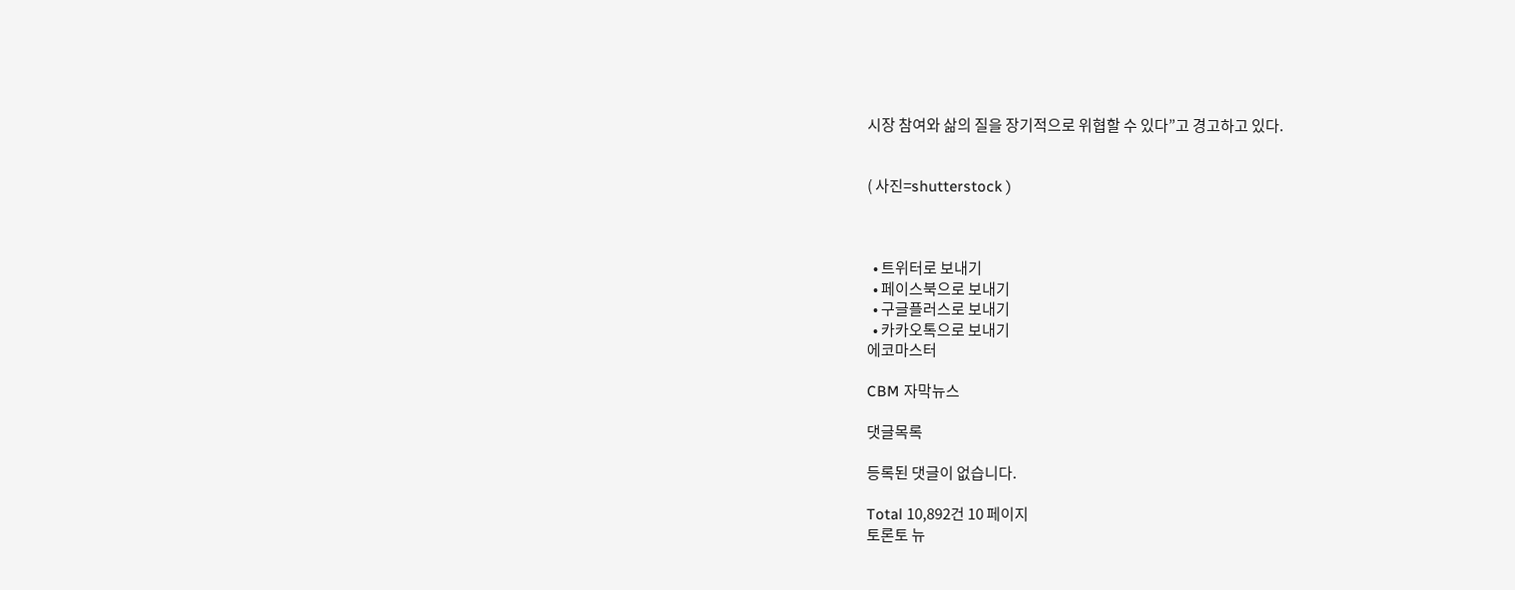시장 참여와 삶의 질을 장기적으로 위협할 수 있다”고 경고하고 있다.


( 사진=shutterstock )



  • 트위터로 보내기
  • 페이스북으로 보내기
  • 구글플러스로 보내기
  • 카카오톡으로 보내기
에코마스터

CBM 자막뉴스

댓글목록

등록된 댓글이 없습니다.

Total 10,892건 10 페이지
토론토 뉴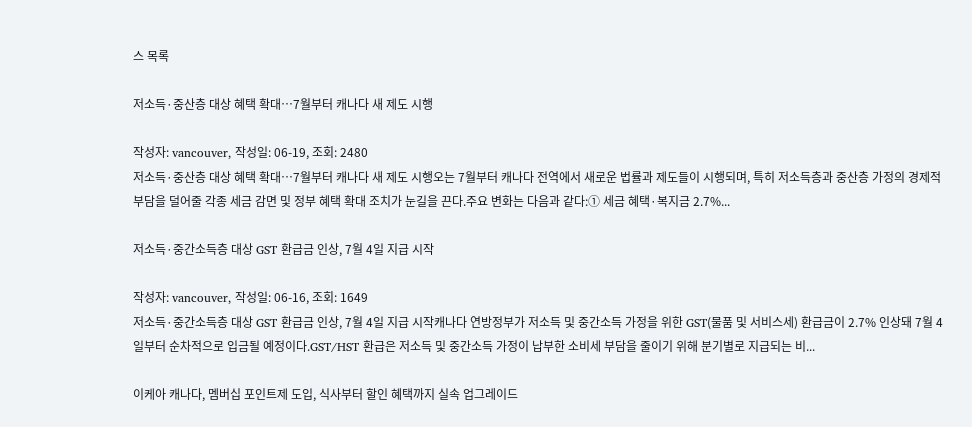스 목록

저소득·중산층 대상 혜택 확대…7월부터 캐나다 새 제도 시행

작성자: vancouver, 작성일: 06-19, 조회: 2480
저소득·중산층 대상 혜택 확대…7월부터 캐나다 새 제도 시행오는 7월부터 캐나다 전역에서 새로운 법률과 제도들이 시행되며, 특히 저소득층과 중산층 가정의 경제적 부담을 덜어줄 각종 세금 감면 및 정부 혜택 확대 조치가 눈길을 끈다.주요 변화는 다음과 같다:① 세금 혜택·복지금 2.7%...

저소득·중간소득층 대상 GST 환급금 인상, 7월 4일 지급 시작

작성자: vancouver, 작성일: 06-16, 조회: 1649
저소득·중간소득층 대상 GST 환급금 인상, 7월 4일 지급 시작캐나다 연방정부가 저소득 및 중간소득 가정을 위한 GST(물품 및 서비스세) 환급금이 2.7% 인상돼 7월 4일부터 순차적으로 입금될 예정이다.GST/HST 환급은 저소득 및 중간소득 가정이 납부한 소비세 부담을 줄이기 위해 분기별로 지급되는 비...

이케아 캐나다, 멤버십 포인트제 도입, 식사부터 할인 혜택까지 실속 업그레이드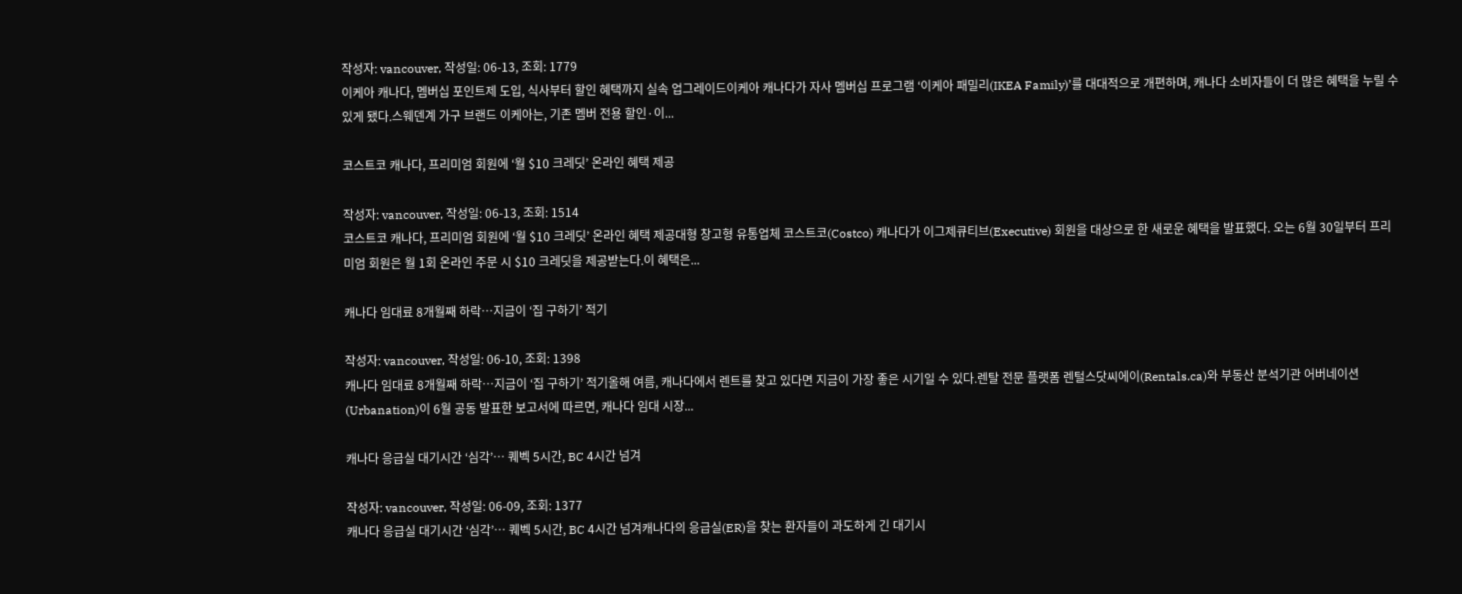작성자: vancouver, 작성일: 06-13, 조회: 1779
이케아 캐나다, 멤버십 포인트제 도입, 식사부터 할인 혜택까지 실속 업그레이드이케아 캐나다가 자사 멤버십 프로그램 ‘이케아 패밀리(IKEA Family)’를 대대적으로 개편하며, 캐나다 소비자들이 더 많은 혜택을 누릴 수 있게 됐다.스웨덴계 가구 브랜드 이케아는, 기존 멤버 전용 할인·이...

코스트코 캐나다, 프리미엄 회원에 ‘월 $10 크레딧’ 온라인 혜택 제공

작성자: vancouver, 작성일: 06-13, 조회: 1514
코스트코 캐나다, 프리미엄 회원에 ‘월 $10 크레딧’ 온라인 혜택 제공대형 창고형 유통업체 코스트코(Costco) 캐나다가 이그제큐티브(Executive) 회원을 대상으로 한 새로운 혜택을 발표했다. 오는 6월 30일부터 프리미엄 회원은 월 1회 온라인 주문 시 $10 크레딧을 제공받는다.이 혜택은...

캐나다 임대료 8개월째 하락…지금이 ‘집 구하기’ 적기

작성자: vancouver, 작성일: 06-10, 조회: 1398
캐나다 임대료 8개월째 하락…지금이 ‘집 구하기’ 적기올해 여름, 캐나다에서 렌트를 찾고 있다면 지금이 가장 좋은 시기일 수 있다.렌탈 전문 플랫폼 렌털스닷씨에이(Rentals.ca)와 부동산 분석기관 어버네이션(Urbanation)이 6월 공동 발표한 보고서에 따르면, 캐나다 임대 시장...

캐나다 응급실 대기시간 ‘심각’… 퀘벡 5시간, BC 4시간 넘겨

작성자: vancouver, 작성일: 06-09, 조회: 1377
캐나다 응급실 대기시간 ‘심각’… 퀘벡 5시간, BC 4시간 넘겨캐나다의 응급실(ER)을 찾는 환자들이 과도하게 긴 대기시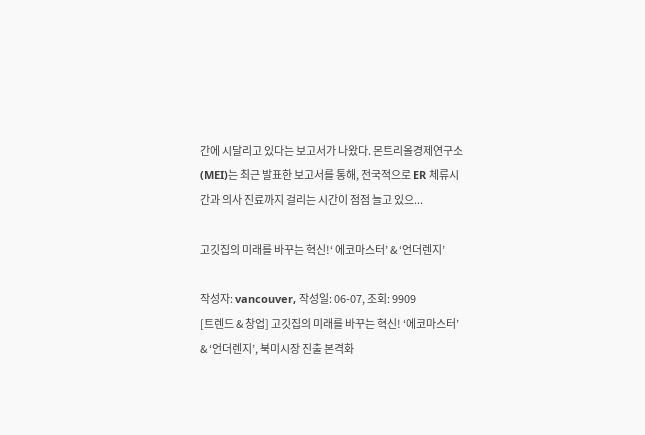간에 시달리고 있다는 보고서가 나왔다. 몬트리올경제연구소(MEI)는 최근 발표한 보고서를 통해, 전국적으로 ER 체류시간과 의사 진료까지 걸리는 시간이 점점 늘고 있으...

고깃집의 미래를 바꾸는 혁신!‘ 에코마스터’ & ‘언더렌지’

작성자: vancouver, 작성일: 06-07, 조회: 9909
[트렌드 & 창업] 고깃집의 미래를 바꾸는 혁신! ‘에코마스터’ & ‘언더렌지’, 북미시장 진출 본격화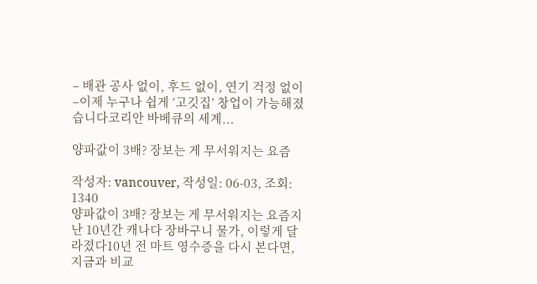– 배관 공사 없이, 후드 없이, 연기 걱정 없이 –이제 누구나 쉽게 ‘고깃집’ 창업이 가능해졌습니다코리안 바베큐의 세계...

양파값이 3배? 장보는 게 무서워지는 요즘

작성자: vancouver, 작성일: 06-03, 조회: 1340
양파값이 3배? 장보는 게 무서워지는 요즘지난 10년간 캐나다 장바구니 물가, 이렇게 달라졌다10년 전 마트 영수증을 다시 본다면, 지금과 비교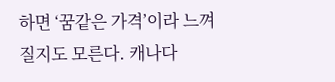하면 ‘꿈같은 가격’이라 느껴질지도 모른다. 캐나다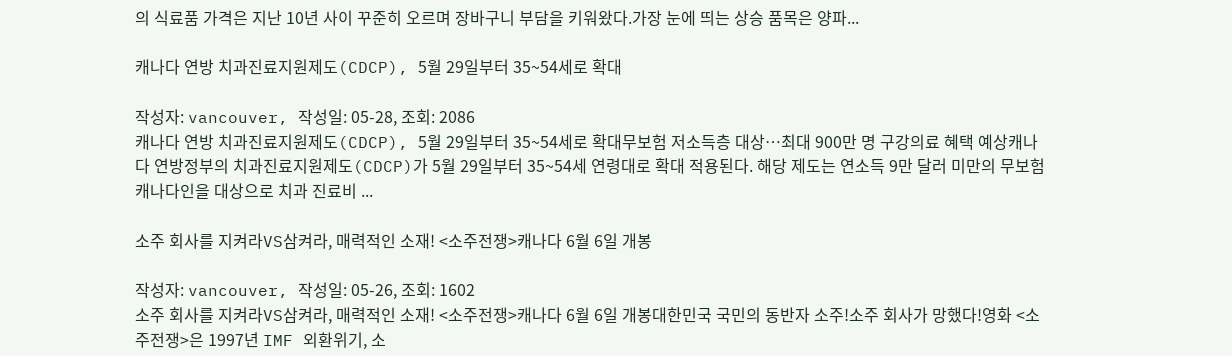의 식료품 가격은 지난 10년 사이 꾸준히 오르며 장바구니 부담을 키워왔다.가장 눈에 띄는 상승 품목은 양파...

캐나다 연방 치과진료지원제도(CDCP), 5월 29일부터 35~54세로 확대

작성자: vancouver, 작성일: 05-28, 조회: 2086
캐나다 연방 치과진료지원제도(CDCP), 5월 29일부터 35~54세로 확대무보험 저소득층 대상…최대 900만 명 구강의료 혜택 예상캐나다 연방정부의 치과진료지원제도(CDCP)가 5월 29일부터 35~54세 연령대로 확대 적용된다. 해당 제도는 연소득 9만 달러 미만의 무보험 캐나다인을 대상으로 치과 진료비 ...

소주 회사를 지켜라VS삼켜라, 매력적인 소재! <소주전쟁>캐나다 6월 6일 개봉

작성자: vancouver, 작성일: 05-26, 조회: 1602
소주 회사를 지켜라VS삼켜라, 매력적인 소재! <소주전쟁>캐나다 6월 6일 개봉대한민국 국민의 동반자 소주!소주 회사가 망했다!영화 <소주전쟁>은 1997년 IMF 외환위기, 소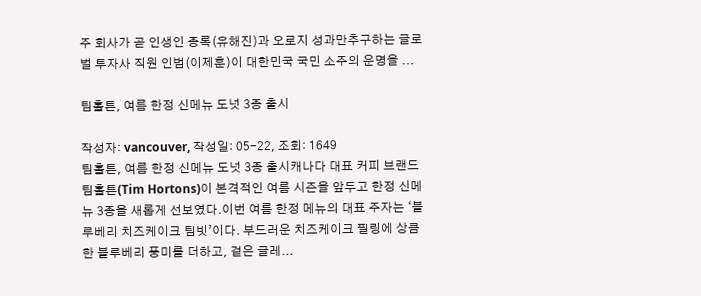주 회사가 곧 인생인 종록(유해진)과 오로지 성과만추구하는 글로벌 투자사 직원 인범(이제훈)이 대한민국 국민 소주의 운명을 ...

팀홀튼, 여름 한정 신메뉴 도넛 3종 출시

작성자: vancouver, 작성일: 05-22, 조회: 1649
팀홀튼, 여름 한정 신메뉴 도넛 3종 출시캐나다 대표 커피 브랜드 팀홀튼(Tim Hortons)이 본격적인 여름 시즌을 앞두고 한정 신메뉴 3종을 새롭게 선보였다.이번 여름 한정 메뉴의 대표 주자는 ‘블루베리 치즈케이크 팀빗’이다. 부드러운 치즈케이크 필링에 상큼한 블루베리 풍미를 더하고, 겉은 글레...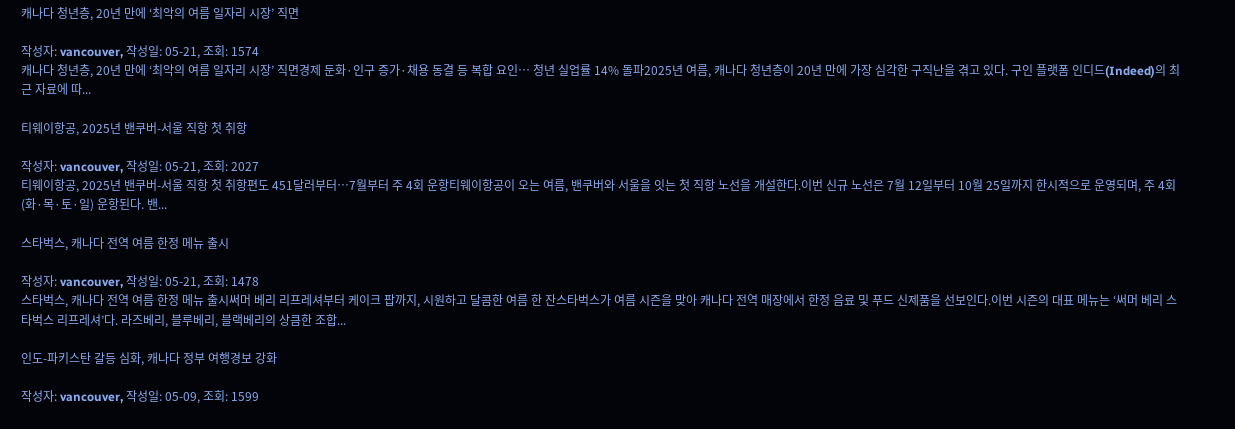캐나다 청년층, 20년 만에 ‘최악의 여름 일자리 시장’ 직면

작성자: vancouver, 작성일: 05-21, 조회: 1574
캐나다 청년층, 20년 만에 ‘최악의 여름 일자리 시장’ 직면경제 둔화·인구 증가·채용 동결 등 복합 요인… 청년 실업률 14% 돌파2025년 여름, 캐나다 청년층이 20년 만에 가장 심각한 구직난을 겪고 있다. 구인 플랫폼 인디드(Indeed)의 최근 자료에 따...

티웨이항공, 2025년 밴쿠버-서울 직항 첫 취항

작성자: vancouver, 작성일: 05-21, 조회: 2027
티웨이항공, 2025년 밴쿠버-서울 직항 첫 취항편도 451달러부터…7월부터 주 4회 운항티웨이항공이 오는 여름, 밴쿠버와 서울을 잇는 첫 직항 노선을 개설한다.이번 신규 노선은 7월 12일부터 10월 25일까지 한시적으로 운영되며, 주 4회(화·목·토·일) 운항된다. 밴...

스타벅스, 캐나다 전역 여름 한정 메뉴 출시

작성자: vancouver, 작성일: 05-21, 조회: 1478
스타벅스, 캐나다 전역 여름 한정 메뉴 출시써머 베리 리프레셔부터 케이크 팝까지, 시원하고 달콤한 여름 한 잔스타벅스가 여름 시즌을 맞아 캐나다 전역 매장에서 한정 음료 및 푸드 신제품을 선보인다.이번 시즌의 대표 메뉴는 ‘써머 베리 스타벅스 리프레셔’다. 라즈베리, 블루베리, 블랙베리의 상큼한 조합...

인도-파키스탄 갈등 심화, 캐나다 정부 여행경보 강화

작성자: vancouver, 작성일: 05-09, 조회: 1599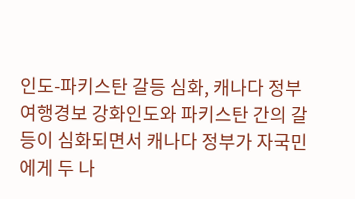인도-파키스탄 갈등 심화, 캐나다 정부 여행경보 강화인도와 파키스탄 간의 갈등이 심화되면서 캐나다 정부가 자국민에게 두 나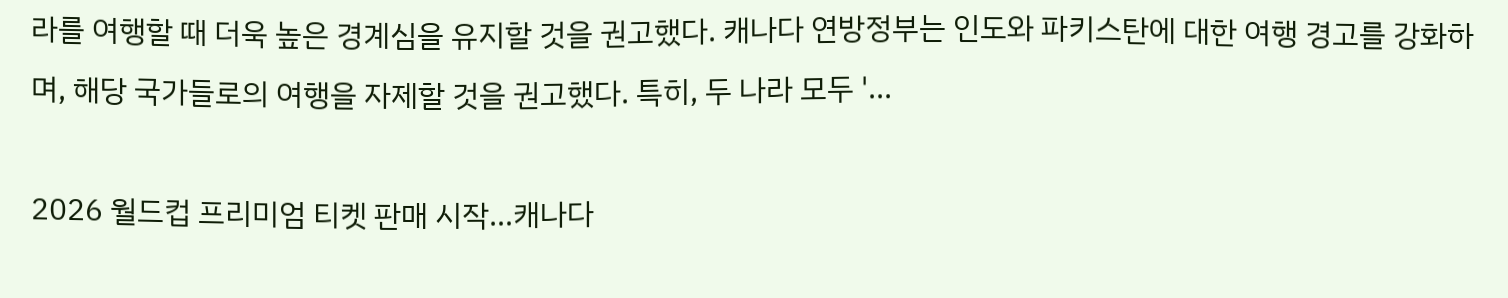라를 여행할 때 더욱 높은 경계심을 유지할 것을 권고했다. 캐나다 연방정부는 인도와 파키스탄에 대한 여행 경고를 강화하며, 해당 국가들로의 여행을 자제할 것을 권고했다. 특히, 두 나라 모두 '...

2026 월드컵 프리미엄 티켓 판매 시작…캐나다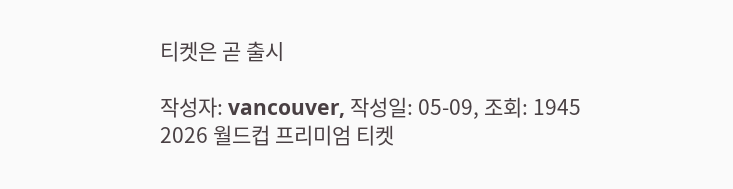티켓은 곧 출시

작성자: vancouver, 작성일: 05-09, 조회: 1945
2026 월드컵 프리미엄 티켓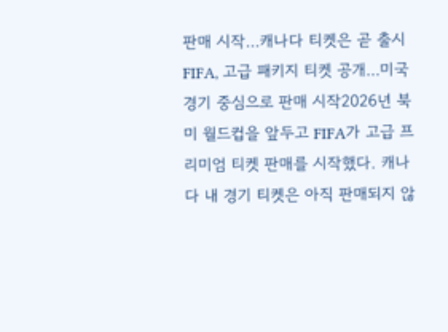판매 시작…캐나다 티켓은 곧 출시FIFA, 고급 패키지 티켓 공개…미국 경기 중심으로 판매 시작2026년 북미 월드컵을 앞두고 FIFA가 고급 프리미엄 티켓 판매를 시작했다. 캐나다 내 경기 티켓은 아직 판매되지 않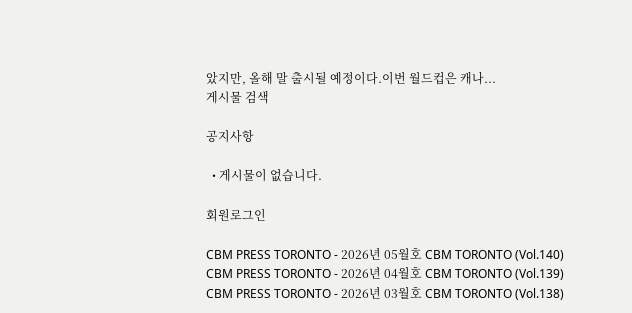았지만, 올해 말 출시될 예정이다.이번 월드컵은 캐나...
게시물 검색

공지사항

  • 게시물이 없습니다.

회원로그인

CBM PRESS TORONTO - 2026년 05월호 CBM TORONTO (Vol.140)
CBM PRESS TORONTO - 2026년 04월호 CBM TORONTO (Vol.139)
CBM PRESS TORONTO - 2026년 03월호 CBM TORONTO (Vol.138)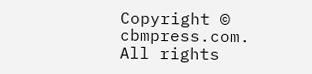Copyright © cbmpress.com. All rights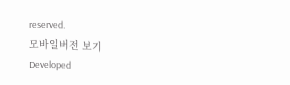reserved.
모바일버전 보기
Developed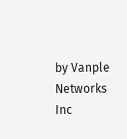by Vanple Networks Inc